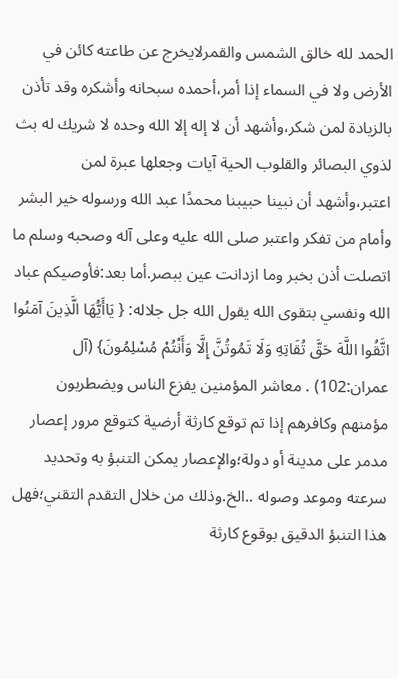الحمد لله خالق الشمس والقمرلايخرج عن طاعته كائن في الأرض ولا في السماء إذا أمر،أحمده سبحانه وأشكره وقد تأذن بالزيادة لمن شكر،وأشهد أن لا إله إلا الله وحده لا شريك له بث لذوي البصائر والقلوب الحية آيات وجعلها عبرة لمن اعتبر،وأشهد أن نبينا حبيبنا محمدًا عبد الله ورسوله خير البشر وأمام من تفكر واعتبر صلى الله عليه وعلى آله وصحبه وسلم ما اتصلت أذن بخبر وما ازدانت عين ببصر.أما بعد:فأوصيكم عباد الله ونفسي بتقوى الله يقول الله جل جلاله: { يَاأَيُّهَا الَّذِينَ آمَنُوا اتَّقُوا اللَّهَ حَقَّ تُقَاتِهِ وَلَا تَمُوتُنَّ إِلَّا وَأَنْتُمْ مُسْلِمُونَ} (آل عمران:102) . معاشر المؤمنين يفزع الناس ويضطربون مؤمنهم وكافرهم إذا تم توقع كارثة أرضية كتوقع مرور إعصار مدمر على مدينة أو دولة؛والإعصار يمكن التنبؤ به وتحديد سرعته وموعد وصوله ..الخ.وذلك من خلال التقدم التقني؛فهل هذا التنبؤ الدقيق بوقوع كارثة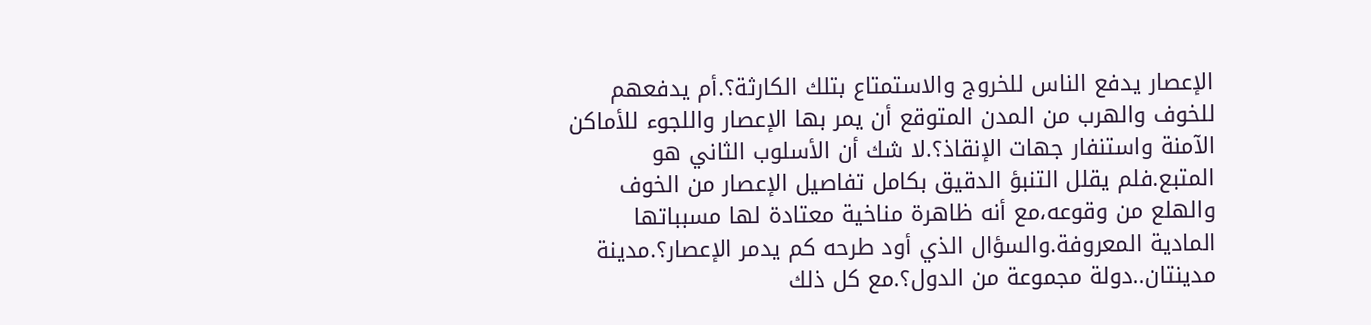الإعصار يدفع الناس للخروج والاستمتاع بتلك الكارثة؟.أم يدفعهم للخوف والهرب من المدن المتوقع أن يمر بها الإعصار واللجوء للأماكن الآمنة واستنفار جهات الإنقاذ؟.لا شك أن الأسلوب الثاني هو المتبع.فلم يقلل التنبؤ الدقيق بكامل تفاصيل الإعصار من الخوف والهلع من وقوعه،مع أنه ظاهرة مناخية معتادة لها مسبباتها المادية المعروفة.والسؤال الذي أود طرحه كم يدمر الإعصار؟.مدينة مدينتان..دولة مجموعة من الدول؟.مع كل ذلك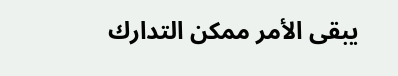يبقى الأمر ممكن التدارك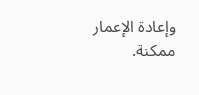وإعادة الإعمار ممكنة.